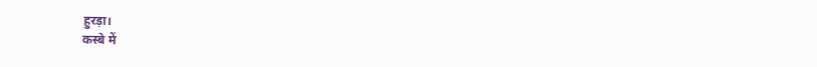हुरड़ा।
कस्बे में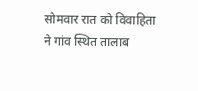सोमवार रात को विवाहिता ने गांव स्थित तालाब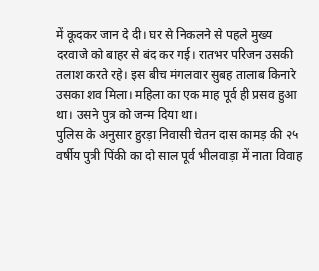में कूदकर जान दे दी। घर से निकलने से पहले मुख्य दरवाजे को बाहर से बंद कर गई। रातभर परिजन उसकी तलाश करते रहे। इस बीच मंगलवार सुबह तालाब किनारे उसका शव मिला। महिला का एक माह पूर्व ही प्रसव हुआ था। उसने पुत्र को जन्म दिया था।
पुलिस के अनुसार हुरड़ा निवासी चेतन दास कामड़ की २५ वर्षीय पुत्री पिंकी का दो साल पूर्व भीलवाड़ा में नाता विवाह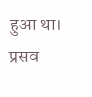हुआ था। प्रसव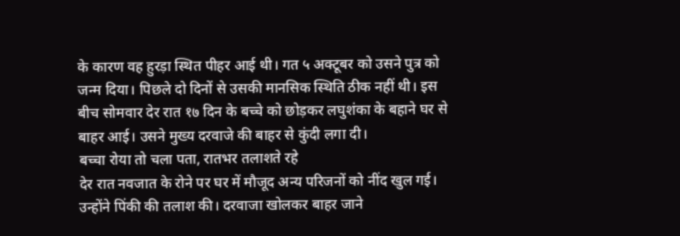के कारण वह हुरड़ा स्थित पीहर आई थी। गत ५ अक्टूबर को उसने पुत्र को जन्म दिया। पिछले दो दिनों से उसकी मानसिक स्थिति ठीक नहीं थी। इस बीच सोमवार देर रात १७ दिन के बच्चे को छोड़कर लघुशंका के बहाने घर से बाहर आई। उसने मुख्य दरवाजे की बाहर से कुंदी लगा दी।
बच्चा रोया तो चला पता, रातभर तलाशते रहे
देर रात नवजात के रोने पर घर में मौजूद अन्य परिजनों को नींद खुल गई। उन्होंने पिंकी की तलाश की। दरवाजा खोलकर बाहर जाने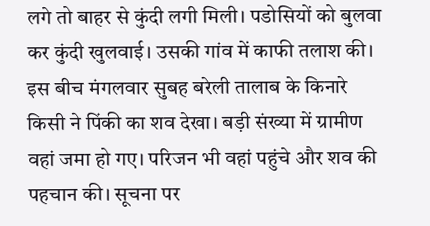लगे तो बाहर से कुंदी लगी मिली। पडोसियों को बुलवा कर कुंदी खुलवाई। उसकी गांव में काफी तलाश की। इस बीच मंगलवार सुबह बरेली तालाब के किनारे किसी ने पिंकी का शव देखा। बड़ी संख्या में ग्रामीण वहां जमा हो गए। परिजन भी वहां पहुंचे और शव की पहचान की। सूचना पर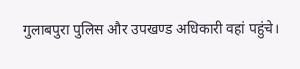गुलाबपुरा पुलिस और उपखण्ड अधिकारी वहां पहुंचे।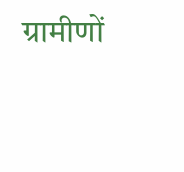ग्रामीणों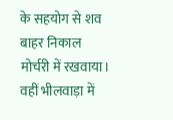के सहयोग से शव बाहर निकाल मोर्चरी में रखवाया। वहीं भीलवाड़ा में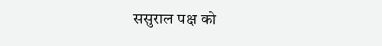ससुराल पक्ष को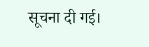सूचना दी गई।